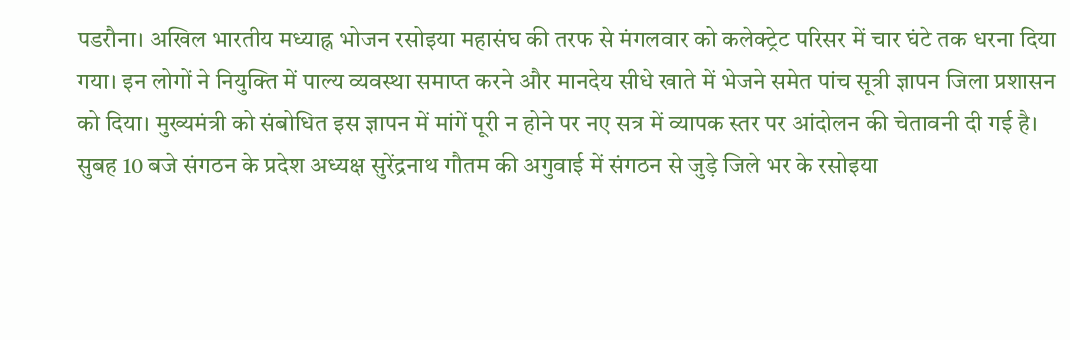पडरौना। अखिल भारतीय मध्याह्न भोजन रसोइया महासंघ की तरफ से मंगलवार को कलेक्ट्रेट परिसर में चार घंटे तक धरना दिया गया। इन लोगों ने नियुक्ति में पाल्य व्यवस्था समाप्त करने और मानदेय सीधे खाते में भेजने समेत पांच सूत्री ज्ञापन जिला प्रशासन को दिया। मुख्यमंत्री को संबोधित इस ज्ञापन में मांगें पूरी न होने पर नए सत्र में व्यापक स्तर पर आंदोलन की चेतावनी दी गई है।
सुबह 10 बजे संगठन के प्रदेश अध्यक्ष सुरेंद्रनाथ गौतम की अगुवाई में संगठन से जुड़े जिले भर के रसोइया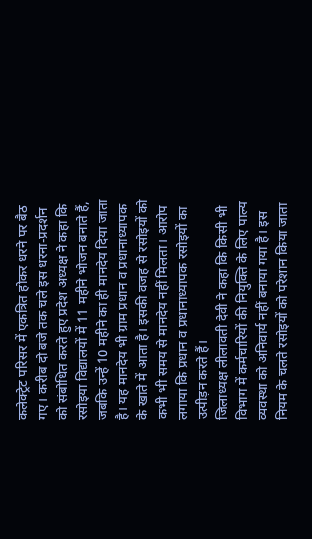कलेक्ट्रेट परिसर में एकत्रित होकर धरने पर बैठ गए। करीब दो बजे तक चले इस धरना-प्रदर्शन को संबोधित करते हुए प्रदेश अध्यक्ष ने कहा कि रसोइया विद्यालयों में 11 महीने भोजन बनाते हैं, जबकि उन्हें 10 महीने का ही मानदेय दिया जाता है। यह मानदेय भी ग्राम प्रधान व प्रधानाध्यापक के खाते में आता है। इसकी वजह से रसोइयों को कभी भी समय से मानदेय नहीं मिलता। आरोप लगाया कि प्रधान व प्रधानाध्यापक रसोइयों का उत्पीड़न करते हैं।
जिलाध्यक्ष लीलावती देवी ने कहा कि किसी भी विभाग में कर्मचारियों की नियुक्ति के लिए पाल्य व्यवस्था को अनिवार्य नहीं बनाया गया है। इस नियम के चलते रसोइयों को परेशान किया जाता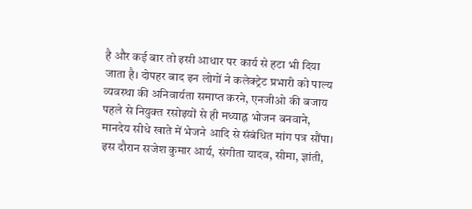है और कई बार तो इसी आधार पर कार्य से हटा भी दिया जाता है। दोपहर बाद इन लोगों ने कलेक्ट्रेट प्रभारी को पाल्य व्यवस्था की अनिवार्यता समाप्त करने, एनजीओ की बजाय पहले से नियुक्त रसोइयों से ही मध्याह्न भोजन बनवाने, मानदेय सीधे खाते में भेजने आदि से संबंधित मांग पत्र सौंपा। इस दौरान सजेश कुमार आर्य, संगीता यादव, सीमा, ज्ञांती,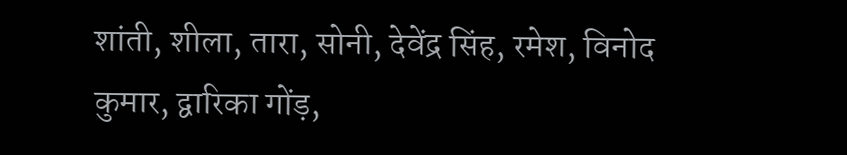शांती, शीला, तारा, सोनी, देवेंद्र सिंह, रमेश, विनोद कुमार, द्वारिका गोंड़,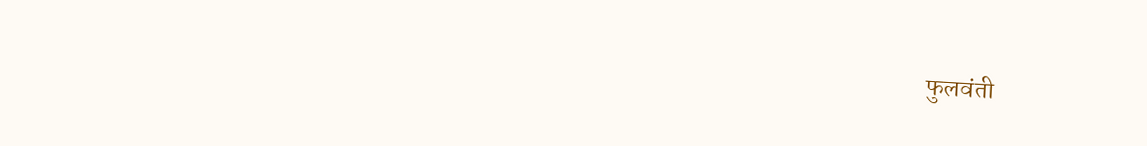फुलवंती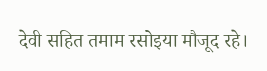देवी सहित तमाम रसोइया मौजूद रहे।